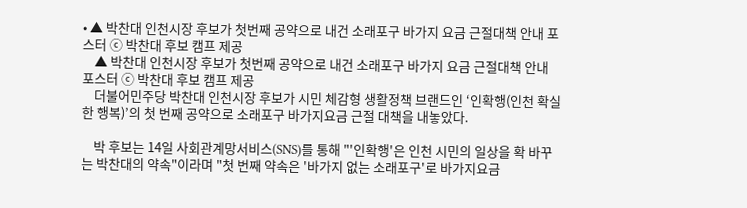• ▲ 박찬대 인천시장 후보가 첫번째 공약으로 내건 소래포구 바가지 요금 근절대책 안내 포스터 ⓒ 박찬대 후보 캠프 제공
    ▲ 박찬대 인천시장 후보가 첫번째 공약으로 내건 소래포구 바가지 요금 근절대책 안내 포스터 ⓒ 박찬대 후보 캠프 제공
    더불어민주당 박찬대 인천시장 후보가 시민 체감형 생활정책 브랜드인 ‘인확행(인천 확실한 행복)’의 첫 번째 공약으로 소래포구 바가지요금 근절 대책을 내놓았다.

    박 후보는 14일 사회관계망서비스(SNS)를 통해 "'인확행'은 인천 시민의 일상을 확 바꾸는 박찬대의 약속"이라며 "첫 번째 약속은 '바가지 없는 소래포구'로 바가지요금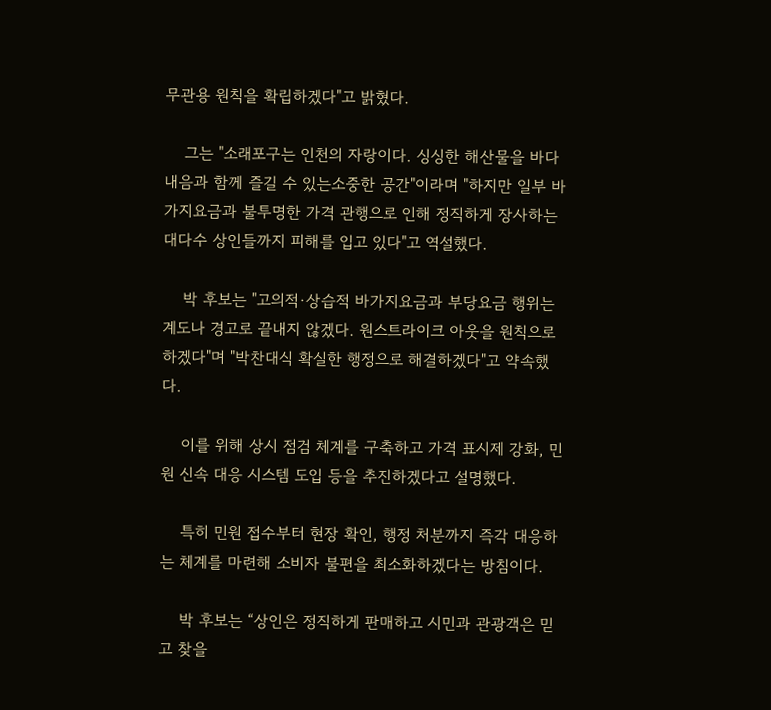무관용 원칙을 확립하겠다"고 밝혔다.

    그는 "소래포구는 인천의 자랑이다. 싱싱한 해산물을 바다 내음과 함께 즐길 수 있는소중한 공간"이라며 "하지만 일부 바가지요금과 불투명한 가격 관행으로 인해 정직하게 장사하는 대다수 상인들까지 피해를 입고 있다"고 역설했다.

    박 후보는 "고의적·상습적 바가지요금과 부당요금 행위는 계도나 경고로 끝내지 않겠다. 원스트라이크 아웃을 원칙으로 하겠다"며 "박찬대식 확실한 행정으로 해결하겠다"고 약속했다.

    이를 위해 상시 점검 체계를 구축하고 가격 표시제 강화, 민원 신속 대응 시스템 도입 등을 추진하겠다고 설명했다.

    특히 민원 접수부터 현장 확인, 행정 처분까지 즉각 대응하는 체계를 마련해 소비자 불편을 최소화하겠다는 방침이다.

    박 후보는 “상인은 정직하게 판매하고 시민과 관광객은 믿고 찾을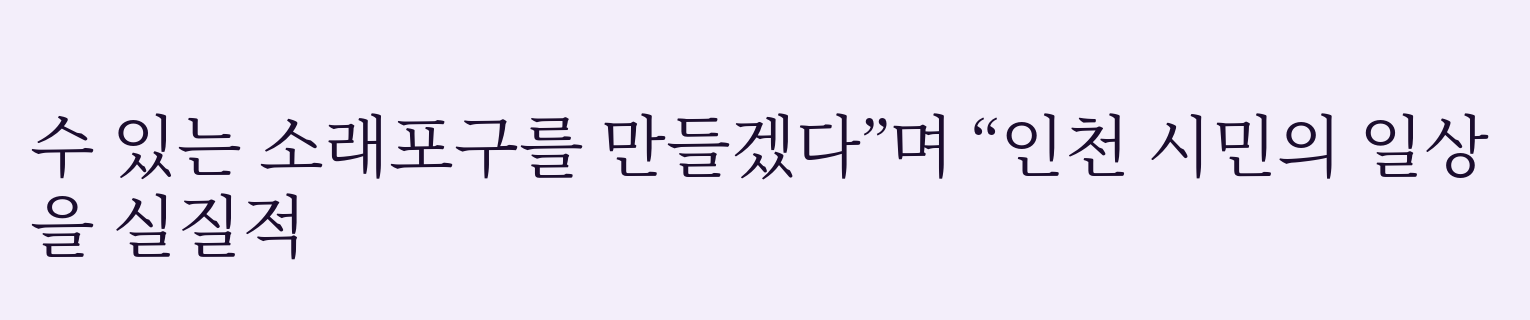수 있는 소래포구를 만들겠다”며 “인천 시민의 일상을 실질적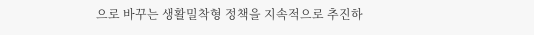으로 바꾸는 생활밀착형 정책을 지속적으로 추진하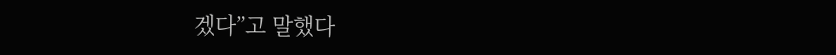겠다”고 말했다